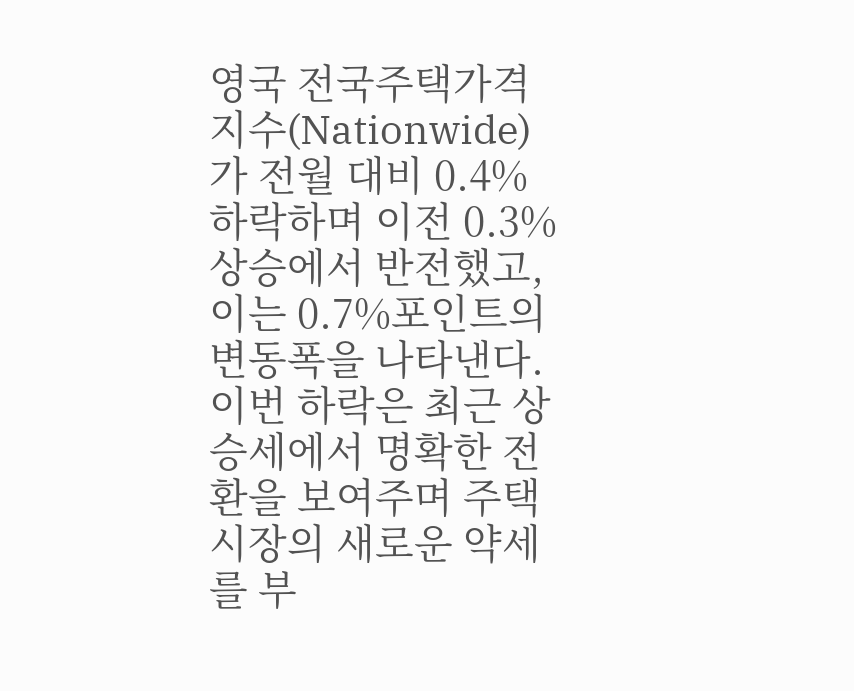영국 전국주택가격지수(Nationwide)가 전월 대비 0.4% 하락하며 이전 0.3% 상승에서 반전했고, 이는 0.7%포인트의 변동폭을 나타낸다. 이번 하락은 최근 상승세에서 명확한 전환을 보여주며 주택시장의 새로운 약세를 부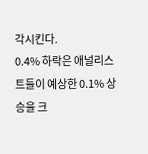각시킨다.
0.4% 하락은 애널리스트들이 예상한 0.1% 상승을 크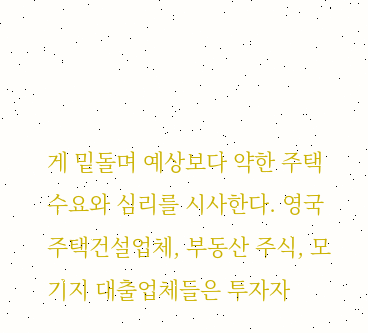게 밑돌며 예상보다 약한 주택 수요와 심리를 시사한다. 영국 주택건설업체, 부동산 주식, 모기지 대출업체들은 투자자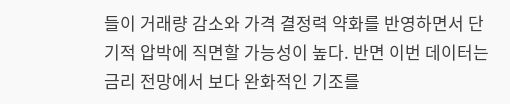들이 거래량 감소와 가격 결정력 약화를 반영하면서 단기적 압박에 직면할 가능성이 높다. 반면 이번 데이터는 금리 전망에서 보다 완화적인 기조를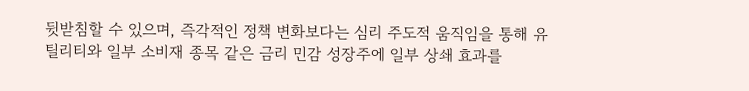뒷받침할 수 있으며, 즉각적인 정책 변화보다는 심리 주도적 움직임을 통해 유틸리티와 일부 소비재 종목 같은 금리 민감 성장주에 일부 상쇄 효과를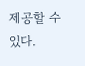제공할 수 있다.